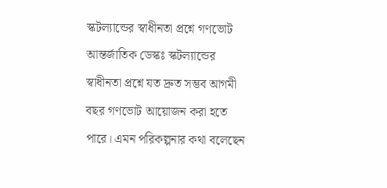স্কটল্যান্ডের স্বাধীনতা প্রশ্নে গণভোট
আন্তর্জাতিক ডেস্কঃ স্কটল্যান্ডের স্বাধীনতা প্রশ্নে যত দ্রুত সম্ভব আগমী বছর গণভোট আয়োজন করা হতে পারে। এমন পরিকল্পনার কথা বলেছেন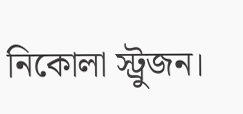নিকোলা স্ট্রুজন।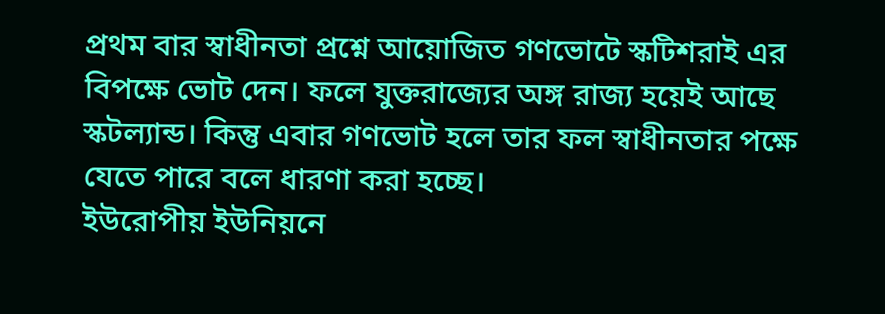প্রথম বার স্বাধীনতা প্রশ্নে আয়োজিত গণভোটে স্কটিশরাই এর বিপক্ষে ভোট দেন। ফলে যুক্তরাজ্যের অঙ্গ রাজ্য হয়েই আছে স্কটল্যান্ড। কিন্তু এবার গণভোট হলে তার ফল স্বাধীনতার পক্ষে যেতে পারে বলে ধারণা করা হচ্ছে।
ইউরোপীয় ইউনিয়নে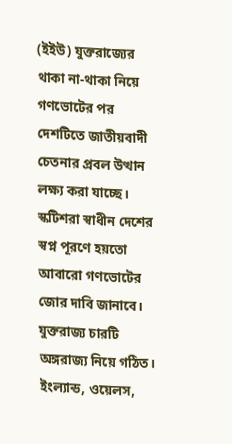(ইইউ) যুক্তরাজ্যের থাকা না-থাকা নিয়ে গণভোটের পর দেশটিতে জাতীয়বাদী চেতনার প্রবল উত্থান লক্ষ্য করা যাচ্ছে। স্কটিশরা স্বাধীন দেশের স্বপ্ন পূরণে হয়তো আবারো গণভোটের জোর দাবি জানাবে।
যুক্তরাজ্য চারটি অঙ্গরাজ্য নিয়ে গঠিত। ইংল্যান্ড, ওয়েলস,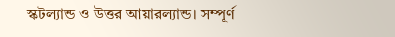স্কটল্যান্ড ও উত্তর আয়ারল্যান্ড। সম্পূর্ণ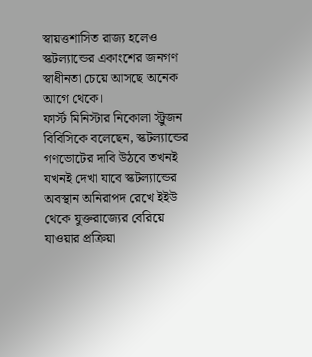স্বায়ত্তশাসিত রাজ্য হলেও স্কটল্যান্ডের একাংশের জনগণ স্বাধীনতা চেয়ে আসছে অনেক আগে থেকে।
ফার্স্ট মিনিস্টার নিকোলা স্ট্রুজন বিবিসিকে বলেছেন, স্কটল্যান্ডের গণভোটের দাবি উঠবে তখনই যখনই দেখা যাবে স্কটল্যান্ডের অবস্থান অনিরাপদ রেখে ইইউ থেকে যুক্তরাজ্যের বেরিয়ে যাওয়ার প্রক্রিয়া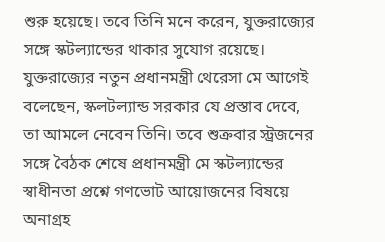শুরু হয়েছে। তবে তিনি মনে করেন, যুক্তরাজ্যের সঙ্গে স্কটল্যান্ডের থাকার সুযোগ রয়েছে।
যুক্তরাজ্যের নতুন প্রধানমন্ত্রী থেরেসা মে আগেই বলেছেন, স্কলটল্যান্ড সরকার যে প্রস্তাব দেবে, তা আমলে নেবেন তিনি। তবে শুক্রবার স্ট্রজনের সঙ্গে বৈঠক শেষে প্রধানমন্ত্রী মে স্কটল্যান্ডের স্বাধীনতা প্রশ্নে গণভোট আয়োজনের বিষয়ে অনাগ্রহ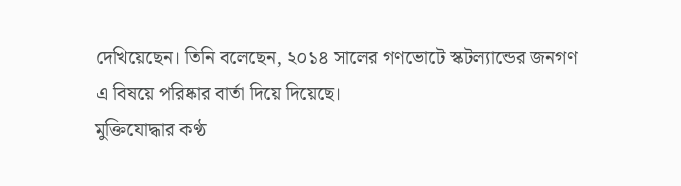দেখিয়েছেন। তিনি বলেছেন, ২০১৪ সালের গণভোটে স্কটল্যান্ডের জনগণ এ বিষয়ে পরিষ্কার বার্তা দিয়ে দিয়েছে।
মুক্তিযোদ্ধার কণ্ঠ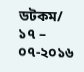ডটকম/ ১৭ – ০৭-২০১৬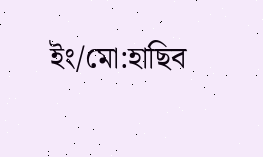ইং/মো:হাছিব